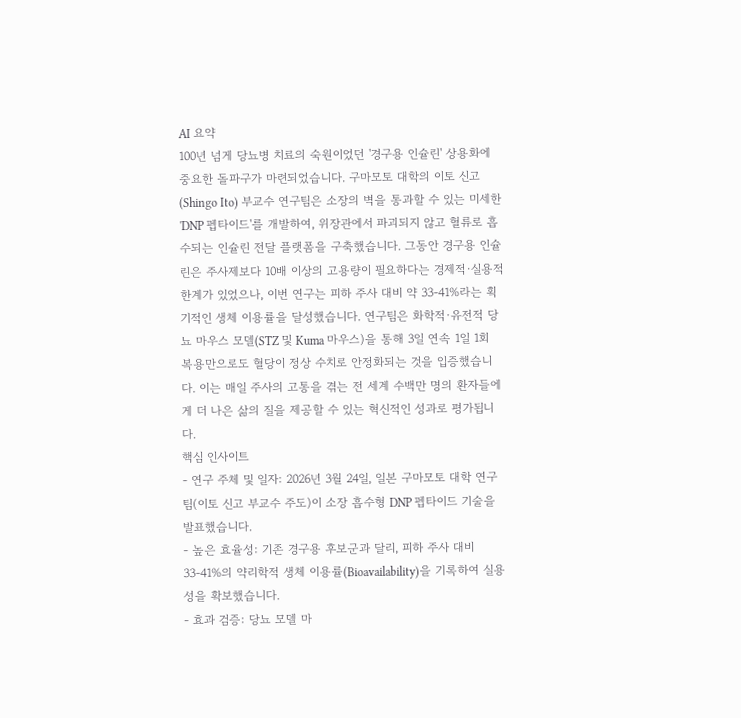AI 요약
100년 넘게 당뇨병 치료의 숙원이었던 '경구용 인슐린' 상용화에 중요한 돌파구가 마련되었습니다. 구마모토 대학의 이토 신고(Shingo Ito) 부교수 연구팀은 소장의 벽을 통과할 수 있는 미세한 'DNP 펩타이드'를 개발하여, 위장관에서 파괴되지 않고 혈류로 흡수되는 인슐린 전달 플랫폼을 구축했습니다. 그동안 경구용 인슐린은 주사제보다 10배 이상의 고용량이 필요하다는 경제적·실용적 한계가 있었으나, 이번 연구는 피하 주사 대비 약 33-41%라는 획기적인 생체 이용률을 달성했습니다. 연구팀은 화학적·유전적 당뇨 마우스 모델(STZ 및 Kuma 마우스)을 통해 3일 연속 1일 1회 복용만으로도 혈당이 정상 수치로 안정화되는 것을 입증했습니다. 이는 매일 주사의 고통을 겪는 전 세계 수백만 명의 환자들에게 더 나은 삶의 질을 제공할 수 있는 혁신적인 성과로 평가됩니다.
핵심 인사이트
- 연구 주체 및 일자: 2026년 3월 24일, 일본 구마모토 대학 연구팀(이토 신고 부교수 주도)이 소장 흡수형 DNP 펩타이드 기술을 발표했습니다.
- 높은 효율성: 기존 경구용 후보군과 달리, 피하 주사 대비 33-41%의 약리학적 생체 이용률(Bioavailability)을 기록하여 실용성을 확보했습니다.
- 효과 검증: 당뇨 모델 마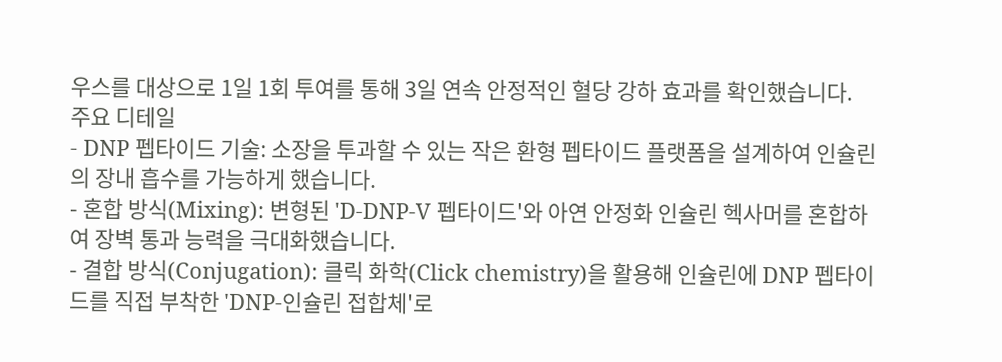우스를 대상으로 1일 1회 투여를 통해 3일 연속 안정적인 혈당 강하 효과를 확인했습니다.
주요 디테일
- DNP 펩타이드 기술: 소장을 투과할 수 있는 작은 환형 펩타이드 플랫폼을 설계하여 인슐린의 장내 흡수를 가능하게 했습니다.
- 혼합 방식(Mixing): 변형된 'D-DNP-V 펩타이드'와 아연 안정화 인슐린 헥사머를 혼합하여 장벽 통과 능력을 극대화했습니다.
- 결합 방식(Conjugation): 클릭 화학(Click chemistry)을 활용해 인슐린에 DNP 펩타이드를 직접 부착한 'DNP-인슐린 접합체'로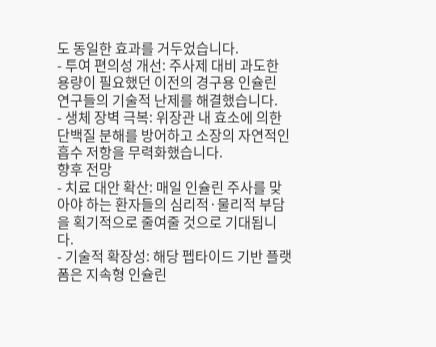도 동일한 효과를 거두었습니다.
- 투여 편의성 개선: 주사제 대비 과도한 용량이 필요했던 이전의 경구용 인슐린 연구들의 기술적 난제를 해결했습니다.
- 생체 장벽 극복: 위장관 내 효소에 의한 단백질 분해를 방어하고 소장의 자연적인 흡수 저항을 무력화했습니다.
향후 전망
- 치료 대안 확산: 매일 인슐린 주사를 맞아야 하는 환자들의 심리적·물리적 부담을 획기적으로 줄여줄 것으로 기대됩니다.
- 기술적 확장성: 해당 펩타이드 기반 플랫폼은 지속형 인슐린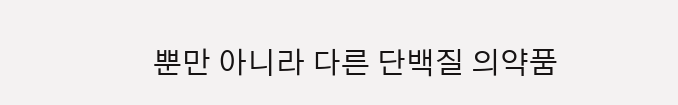뿐만 아니라 다른 단백질 의약품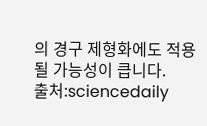의 경구 제형화에도 적용될 가능성이 큽니다.
출처:sciencedaily